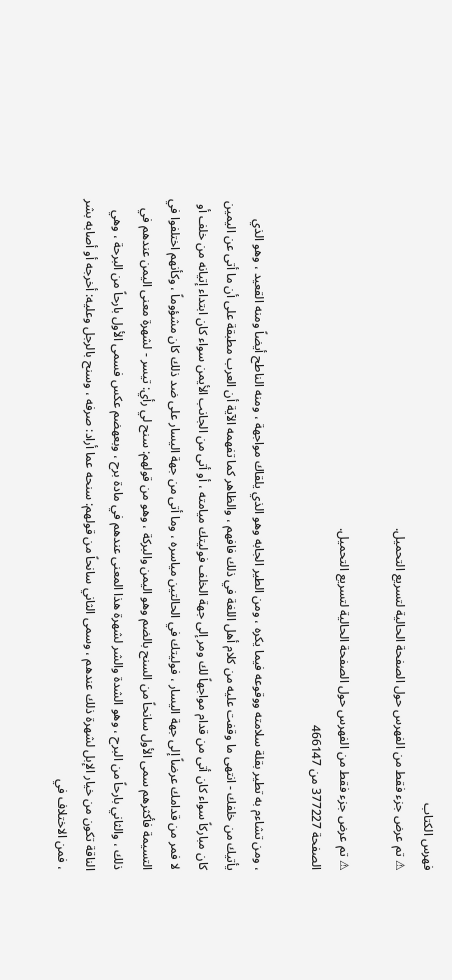فهرس الكتاب
⚠ تم عرض جزء فقط من الفهرس حول الصفحة الحالية لتسريع التحميل.

⚠ تم عرض جزء فقط من الفهرس حول الصفحة الحالية لتسريع التحميل.
الصفحة 377227 من 466147

، ومن تشاءم به تطير بقلة سلامته ووقوعه فيما يكره ، ومن الطير الجابه وهو الذي يلقاك مواجهة ، ومنه الناطح أيضاً ومنه القعيد ، وهو الذي يأتيك من خلفك - انتهى ما وقفت عليه من كلام أهل اللغة في ذلك فافهم ، والظاهر كما تفهمه الآية أن العرب مطبقة على أن ما أتى عن اليمين كان مباركاً سواء كان أتى من قدام مواجهاً لك ومر إلى جهة الخلف فوليتك ميامته ، أو أتى من الجانب الأيمن سواء كان ابتداء إتيانه من خلف أو لا فمر من قدامك عرضاً إلى جهة اليسار ، فوليتك في الحالتين مياسره ، وما أتى من جهة اليسار على ضد ذلك كان مشؤوماً ، وكأنهم اختلفوا في التسيمة فأكثرهم سمى الأول سانحاً من السنح بالضم وهو اليمن والبركة ، وهو من قولهم: سنح لي رأي: تيسر - لشهرة معنى اليمن عندهم في ذلك ، والثاني بارحاً من البرح ، وهو الشدة والشر لشهرة هذا المعنى عندهم في مادة برح ، وبعهضم عكس فسمى الأول بارحاً من البرحة ، وهي الناقة تكون من خيار الإبل لشهرة ذلك عندهم ، وسمى الثاني سانحاً من قولهم: سنحه عما أراد: صرفه ، وسنح بالرجل وعليه: أخرجه أو أصابه بشر ، فمن الاختلاف في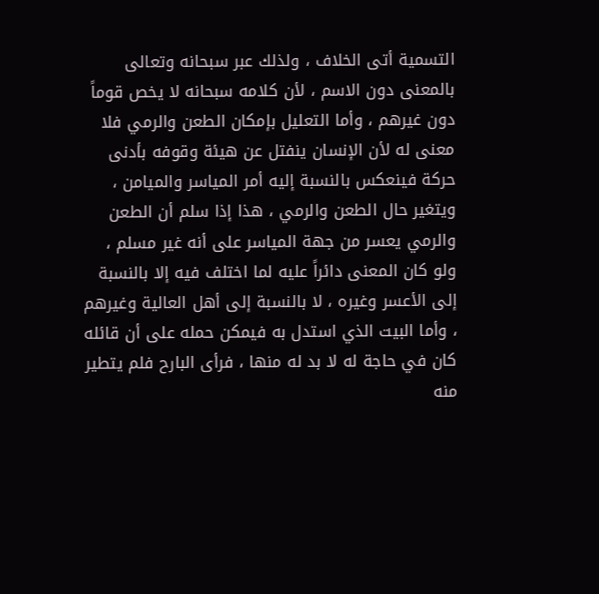التسمية أتى الخلاف ، ولذلك عبر سبحانه وتعالى بالمعنى دون الاسم ، لأن كلامه سبحانه لا يخص قوماً دون غيرهم ، وأما التعليل بإمكان الطعن والرمي فلا معنى له لأن الإنسان ينفتل عن هيئة وقوفه بأدنى حركة فينعكس بالنسبة إليه أمر المياسر والميامن ، ويتغير حال الطعن والرمي ، هذا إذا سلم أن الطعن والرمي يعسر من جهة المياسر على أنه غير مسلم ، ولو كان المعنى دائراً عليه لما اختلف فيه إلا بالنسبة إلى الأعسر وغيره ، لا بالنسبة إلى أهل العالية وغيرهم ، وأما البيت الذي استدل به فيمكن حمله على أن قائله كان في حاجة له لا بد له منها ، فرأى البارح فلم يتطير منه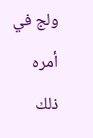ولج في أمره ذلك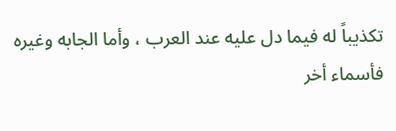تكذيباً له فيما دل عليه عند العرب ، وأما الجابه وغيره فأسماء أخر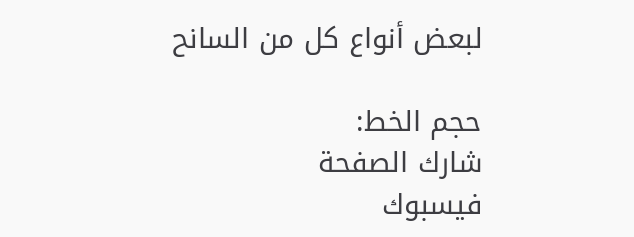لبعض أنواع كل من السانح

حجم الخط:
شارك الصفحة
فيسبوك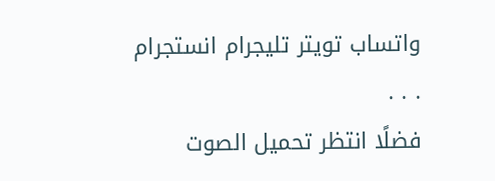واتساب تويتر تليجرام انستجرام
. . .
فضلًا انتظر تحميل الصوت